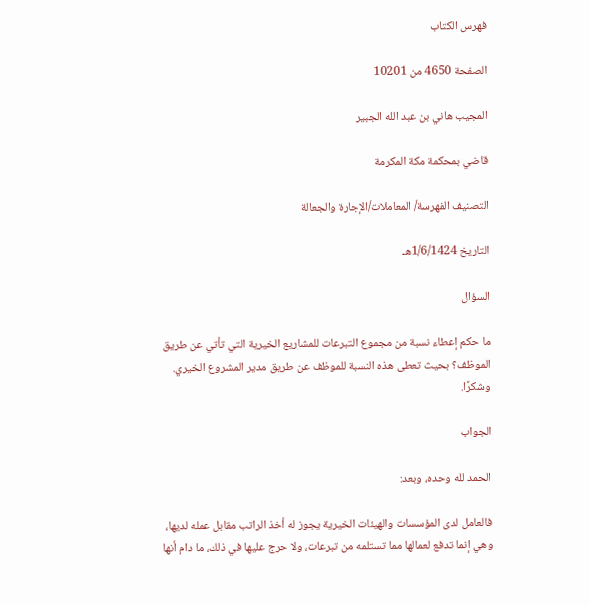فهرس الكتاب

الصفحة 4650 من 10201

المجيب هاني بن عبد الله الجبير

قاضي بمحكمة مكة المكرمة

التصنيف الفهرسة/ المعاملات/الإجارة والجعالة

التاريخ 1/6/1424هـ

السؤال

ما حكم إعطاء نسبة من مجموع التبرعات للمشاريع الخيرية التي تأتي عن طريق الموظف؟ بحيث تعطى هذه النسبة للموظف عن طريق مدير المشروع الخيري. وشكرًا.

الجواب

الحمد لله وحده، وبعد:

فالعامل لدى المؤسسات والهيئات الخيرية يجوز له أخذ الراتب مقابل عمله لديها، وهي إنما تدفع لعمالها مما تستلمه من تبرعات، ولا حرج عليها في ذلك، ما دام أنها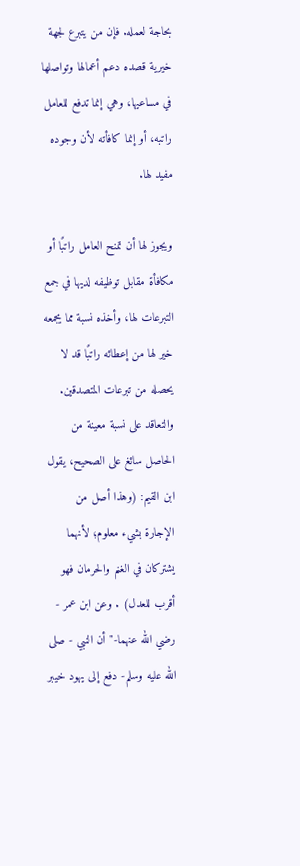بحاجة لعمله. فإن من يتبرع لجهة خيرية قصده دعم أعمالها وتواصلها في مساعيها، وهي إنما تدفع للعامل راتبه، أو إنما كافأته لأن وجوده مفيد لها.

ويجوز لها أن تمنح العامل راتبًا أو مكافأة مقابل توظيفه لديها في جمع التبرعات لها، وأخذه نسبة مما يجمعه خير لها من إعطائه راتبًا قد لا يحصله من تبرعات المتصدقين. والتعاقد على نسبة معينة من الحاصل سائغ على الصحيح، يقول ابن القيم: (وهذا أصل من الإجارة بشيء معلوم؛ لأنهما يشتركان في الغنم والحرمان فهو أقرب للعدل) . وعن ابن عمر - رضي الله عنهما-"أن النبي - صلى الله عليه وسلم- دفع إلى يهود خيبر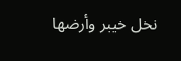نخل خيبر وأرضها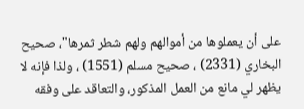على أن يعملوها من أموالهم ولهم شطر ثمرها"، صحيح البخاري (2331) ، صحيح مسلم (1551) ، ولذا فإنه لا يظهر لي مانع من العمل المذكور، والتعاقد على وفقه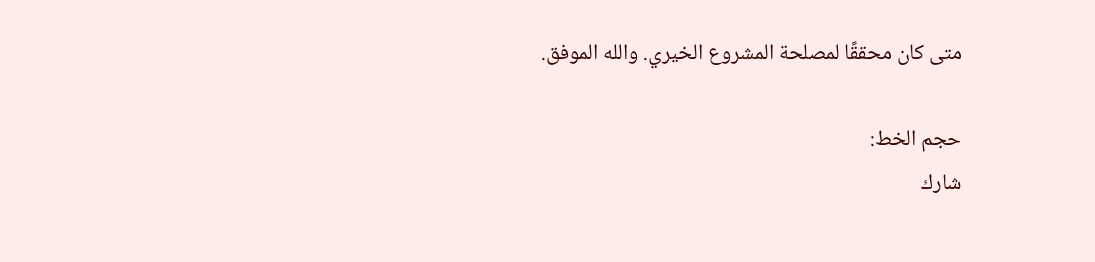متى كان محققًا لمصلحة المشروع الخيري. والله الموفق.

حجم الخط:
شارك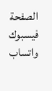الصفحة
فيسبوك واتساب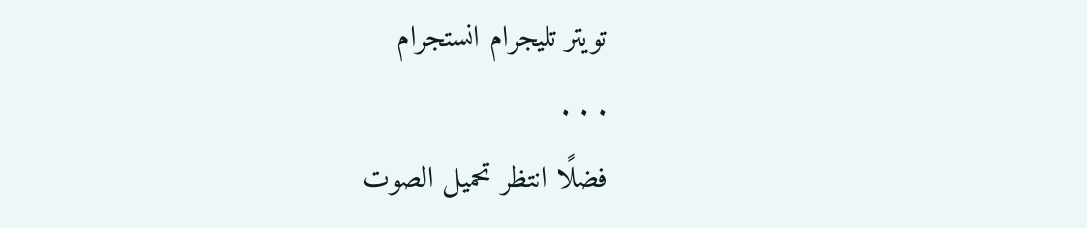تويتر تليجرام انستجرام
. . .
فضلًا انتظر تحميل الصوت